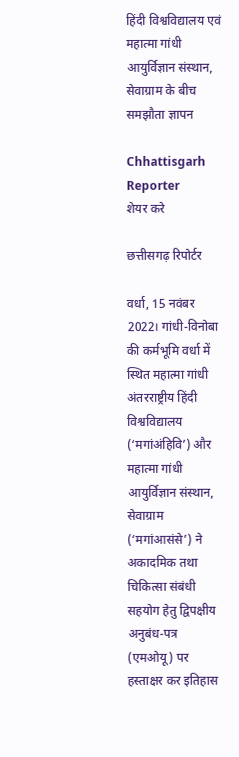हिंदी विश्वविद्यालय एवं महात्मा गांधी आयुर्विज्ञान संस्थान, सेवाग्राम के बीच समझौता ज्ञापन

Chhattisgarh Reporter
शेयर करे

छत्तीसगढ़ रिपोर्टर

वर्धा, 15 नवंबर 2022। गांधी-विनोबा की कर्मभूमि वर्धा में स्थित महात्मा गांधी अंतरराष्ट्रीय हिंदी विश्वविद्यालय (‘मगांअंहिवि’) और महात्मा गांधी आयुर्विज्ञान संस्थान, सेवाग्राम (‘मगांआसंसे’) ने अकादमिक तथा चिकित्सा संबंधी सहयोग हेतु द्विपक्षीय अनुबंध-पत्र (एमओयू) पर हस्ताक्षर कर इतिहास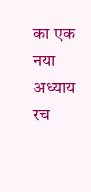का एक नया अध्याय रच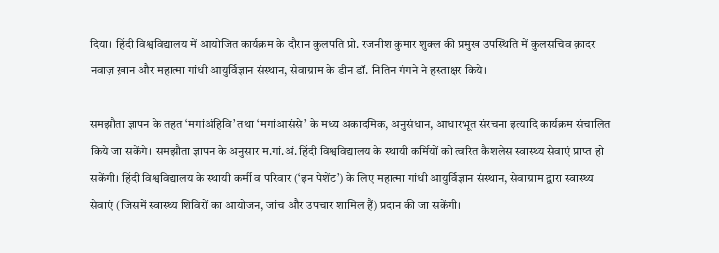दिया। हिंदी विश्वविद्यालय में आयोजित कार्यक्रम के दौरान कुलपति प्रो. रजनीश कुमार शुक्ल की प्रमुख उपस्थिति में कुलसचिव क़ादर नवाज़ ख़ान और महात्मा गांधी आयुर्विज्ञान संस्थान, सेवाग्राम के डीन डॉ. नितिन गंगने ने हस्ताक्षर किये।

समझौता ज्ञापन के तहत ‘मगांअंहिवि’ तथा ‘मगांआसंसे’ के मध्य अकादमिक, अनुसंधान, आधारभूत संरचना इत्यादि कार्यक्रम संचालित किये जा सकेंगे। समझौता ज्ञापन के अनुसार म.गां.अं. हिंदी विश्वविद्यालय के स्थायी कर्मियों को त्‍वरित कैशलेस स्वास्‍थ्‍य सेवाएं प्राप्त हो सकेंगी। हिंदी विश्वविद्यालय के स्थायी कर्मी व परिवार (‘इन पेशेंट’) के लिए महात्मा गांधी आयुर्विज्ञान संस्थान, सेवाग्राम द्वारा स्वास्थ्य सेवाएं (जिसमें स्वास्थ्य शिविरों का आयोजन, जांच और उपचार शामिल हैं) प्रदान की जा सकेंगी।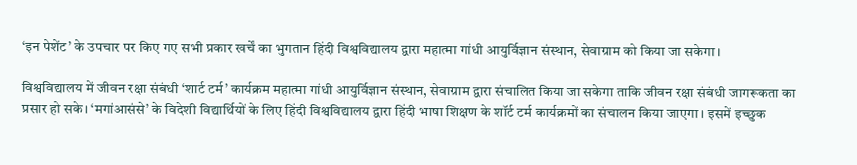‘इन पेशेंट’ के उपचार पर किए गए सभी प्रकार खर्चें का भुगतान हिंदी विश्वविद्यालय द्वारा महात्मा गांधी आयुर्विज्ञान संस्थान, सेवाग्राम को किया जा सकेगा।

विश्वविद्यालय में जीवन रक्षा संबंधी ‘शार्ट टर्म’ कार्यक्रम महात्मा गांधी आयुर्विज्ञान संस्थान, सेवाग्राम द्वारा संचालित किया जा सकेगा ताकि जीवन रक्षा संबंधी जागरूकता का प्रसार हो सके। ‘मगांआसंसे’ के विदेशी विद्यार्थियों के लिए हिंदी विश्वविद्यालय द्वारा हिंदी भाषा शिक्षण के शॉर्ट टर्म कार्यक्रमों का संचालन किया जाएगा। इसमें इच्छुक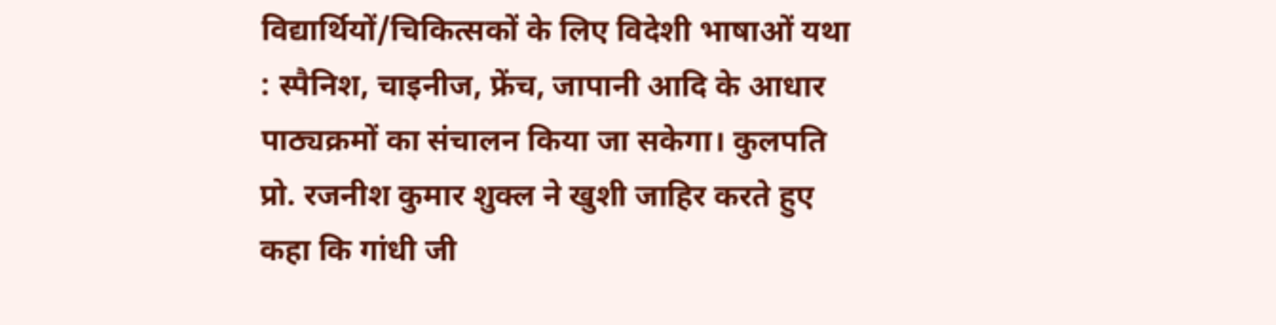विद्यार्थियों/चिकित्सकों के लिए विदेशी भाषाओं यथा : स्पैनिश, चाइनीज, फ्रेंच, जापानी आदि के आधार पाठ्यक्रमों का संचालन किया जा सकेगा। कुलपति प्रो. रजनीश कुमार शुक्ल ने खुशी जाहिर करते हुए कहा कि गांधी जी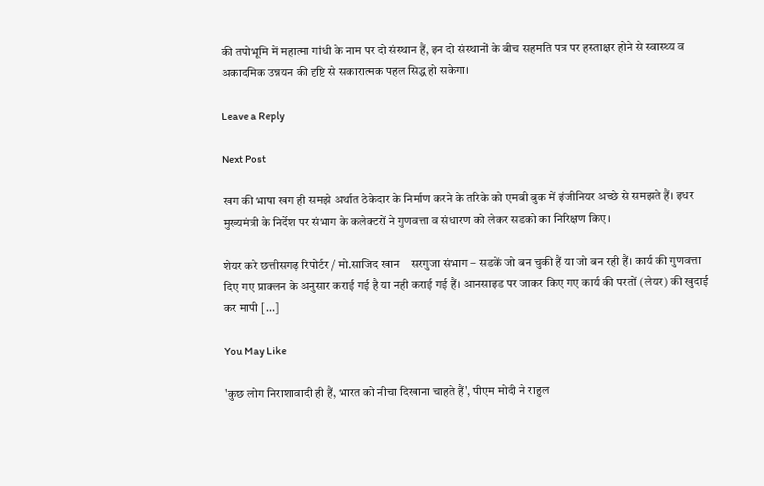की तपोभूमि में महात्‍मा गांधी के नाम पर दो संस्थान हैं, इन दो संस्थानों के बीच सहमति पत्र पर हस्ताक्षर होने से स्वास्‍थ्‍य व अकादमिक उन्नयन की दृष्टि से सकारात्मक पहल सिद्ध हो सकेगा।

Leave a Reply

Next Post

खग की भाषा खग ही समझे अर्थात ठेकेदार के निर्माण करने के तरिके को एमबी बुक में इंजीनियर अच्छे से समझते हैं। इधर मुख्यमंत्री के निर्देश पर संभाग के कलेक्टरों ने गुणवत्ता व संधारण को लेकर सडको का निरिक्षण किए।

शेयर करे छत्तीसगढ़ रिपोर्टर / मो.साजिद खान    सरगुजा संभाग – सडकें जो बन चुकी हैं या जो बन रही हैं। कार्य की गुणवत्ता दिए गए प्राक्लन के अनुसार कराई गई है या नही कराई गई हैं। आनसाइड पर जाकर किए गए कार्य की परतों (लेयर) की खुदाई कर मापी […]

You May Like

'कुछ लोग निराशावादी ही हैं, भारत को नीचा दिखाना चाहते हैं', पीएम मोदी ने राहुल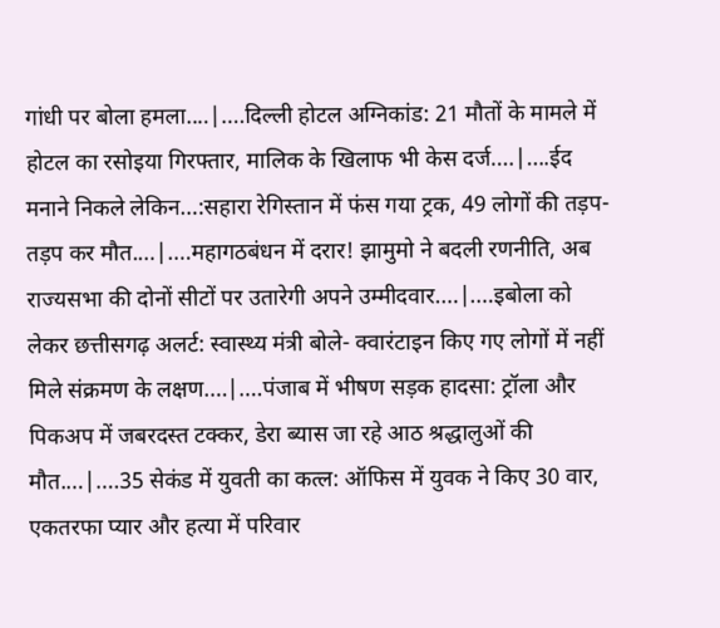गांधी पर बोला हमला....|....दिल्ली होटल अग्निकांड: 21 मौतों के मामले में होटल का रसोइया गिरफ्तार, मालिक के खिलाफ भी केस दर्ज....|....ईद मनाने निकले लेकिन...:सहारा रेगिस्तान में फंस गया ट्रक, 49 लोगों की तड़प-तड़प कर मौत....|....महागठबंधन में दरार! झामुमो ने बदली रणनीति, अब राज्यसभा की दोनों सीटों पर उतारेगी अपने उम्मीदवार....|....इबोला को लेकर छत्तीसगढ़ अलर्ट: स्वास्थ्य मंत्री बोले- क्वारंटाइन किए गए लोगों में नहीं मिले संक्रमण के लक्षण....|....पंजाब में भीषण सड़क हादसा: ट्रॉला और पिकअप में जबरदस्त टक्कर, डेरा ब्यास जा रहे आठ श्रद्धालुओं की मौत....|....35 सेकंड में युवती का कत्ल: ऑफिस में युवक ने किए 30 वार, एकतरफा प्यार और हत्या में परिवार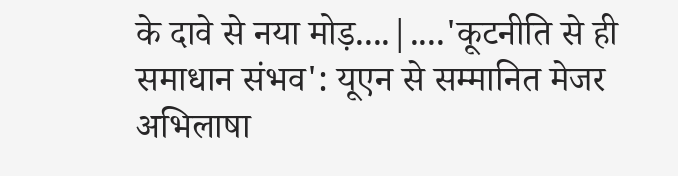के दावे से नया मोड़....|....'कूटनीति से ही समाधान संभव': यूएन से सम्मानित मेजर अभिलाषा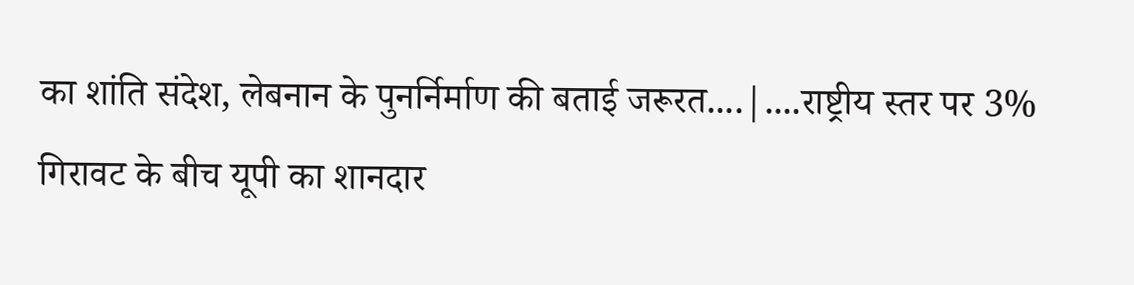का शांति संदेश, लेबनान के पुनर्निर्माण की बताई जरूरत....|....राष्ट्रीय स्तर पर 3% गिरावट के बीच यूपी का शानदार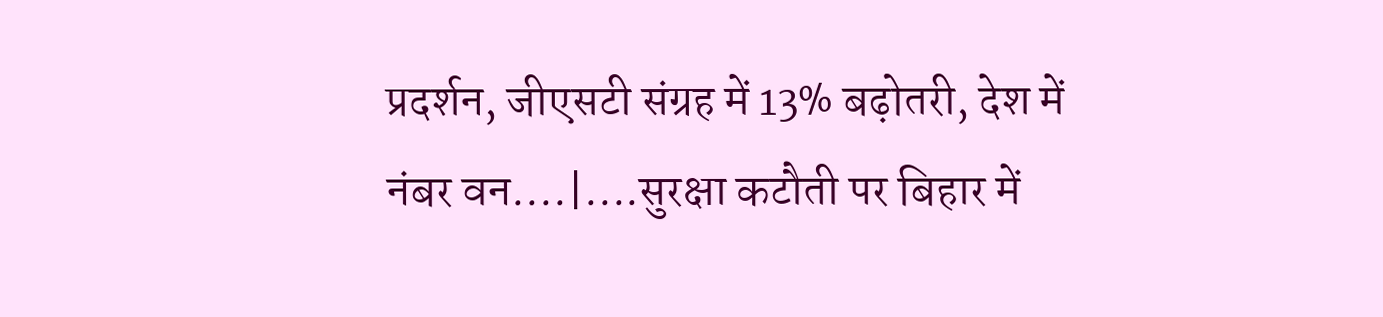प्रदर्शन, जीएसटी संग्रह में 13% बढ़ोतरी, देश में नंबर वन....|....सुरक्षा कटौती पर बिहार में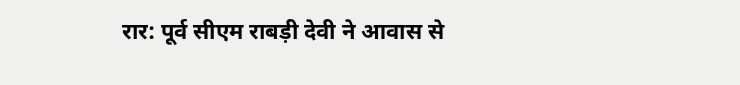रार: पूर्व सीएम राबड़ी देवी ने आवास से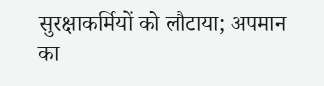सुरक्षाकर्मियों को लौटाया; अपमान का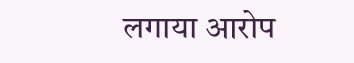लगाया आरोप